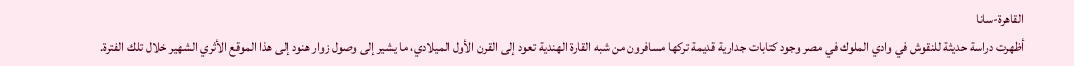القاهرة-سانا
أظهرت دراسة حديثة للنقوش في وادي الملوك في مصر وجود كتابات جدارية قديمة تركها مسافرون من شبه القارة الهندية تعود إلى القرن الأول الميلادي، ما يشير إلى وصول زوار هنود إلى هذا الموقع الأثري الشهير خلال تلك الفترة.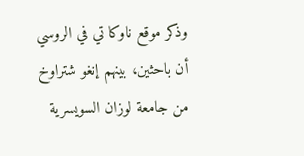وذكر موقع ناوكا تي في الروسي أن باحثين، بينهم إنغو شتراوخ من جامعة لوزان السويسرية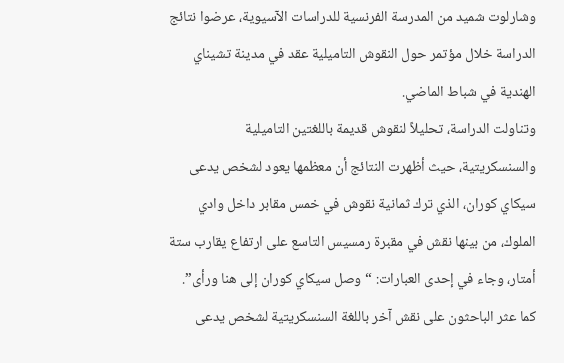وشارلوت شميد من المدرسة الفرنسية للدراسات الآسيوية، عرضوا نتائج الدراسة خلال مؤتمر حول النقوش التاميلية عقد في مدينة تشيناي الهندية في شباط الماضي.
وتناولت الدراسة، تحليلاً لنقوش قديمة باللغتين التاميلية والسنسكريتية، حيث أظهرت النتائج أن معظمها يعود لشخص يدعى سيكاي كوران، الذي ترك ثمانية نقوش في خمس مقابر داخل وادي الملوك، من بينها نقش في مقبرة رمسيس التاسع على ارتفاع يقارب ستة أمتار، وجاء في إحدى العبارات: “وصل سيكاي كوران إلى هنا ورأى”.
كما عثر الباحثون على نقش آخر باللغة السنسكريتية لشخص يدعى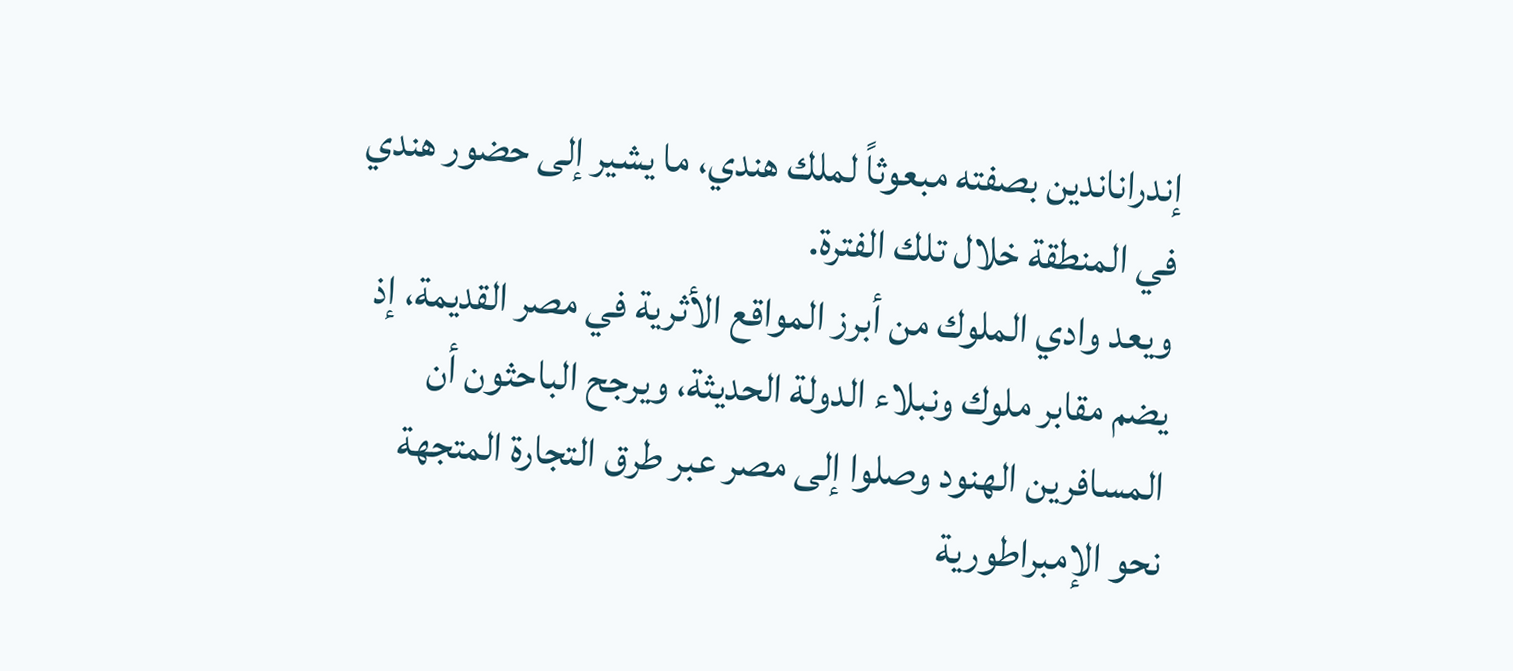إندراناندين بصفته مبعوثاً لملك هندي، ما يشير إلى حضور هندي في المنطقة خلال تلك الفترة.
ويعد وادي الملوك من أبرز المواقع الأثرية في مصر القديمة، إذ يضم مقابر ملوك ونبلاء الدولة الحديثة، ويرجح الباحثون أن المسافرين الهنود وصلوا إلى مصر عبر طرق التجارة المتجهة نحو الإمبراطورية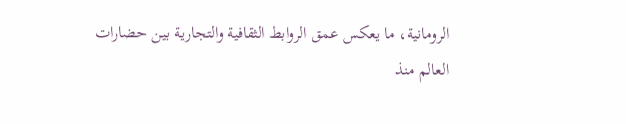الرومانية، ما يعكس عمق الروابط الثقافية والتجارية بين حضارات العالم منذ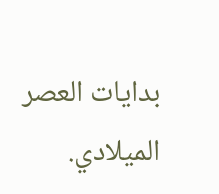بدايات العصر الميلادي.